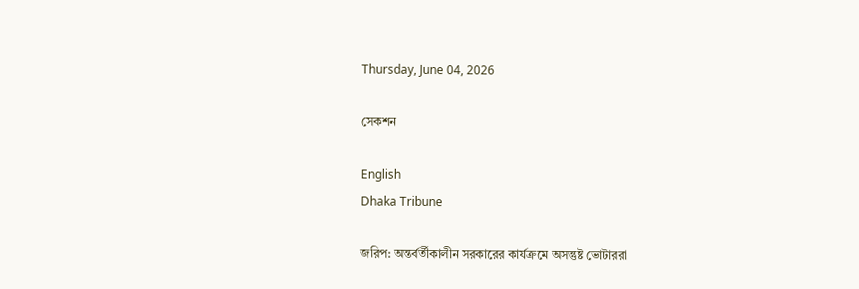Thursday, June 04, 2026

সেকশন

English
Dhaka Tribune

জরিপ: অন্তর্বর্তীকালীন সরকারের কার্যক্রমে অসন্তুষ্ট ভোটাররা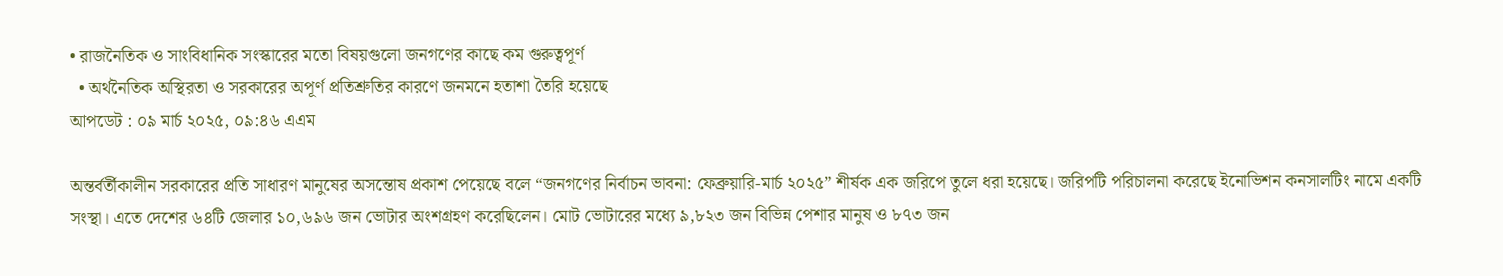• রাজনৈতিক ও সাংবিধানিক সংস্কারের মতো বিষয়গুলো জনগণের কাছে কম গুরুত্বপূর্ণ
  • অর্থনৈতিক অস্থিরতা ও সরকারের অপূর্ণ প্রতিশ্রুতির কারণে জনমনে হতাশা তৈরি হয়েছে
আপডেট : ০৯ মার্চ ২০২৫, ০৯:৪৬ এএম

অন্তর্বর্তীকালীন সরকারের প্রতি সাধারণ মানুষের অসন্তোষ প্রকাশ পেয়েছে বলে “জনগণের নির্বাচন ভাবনা: ফেব্রুয়ারি-মার্চ ২০২৫” শীর্ষক এক জরিপে তুলে ধরা হয়েছে। জরিপটি পরিচালনা করেছে ইনোভিশন কনসালটিং নামে একটি সংস্থা। এতে দেশের ৬৪টি জেলার ১০,৬৯৬ জন ভোটার অংশগ্রহণ করেছিলেন। মোট ভোটারের মধ্যে ৯,৮২৩ জন বিভিন্ন পেশার মানুষ ও ৮৭৩ জন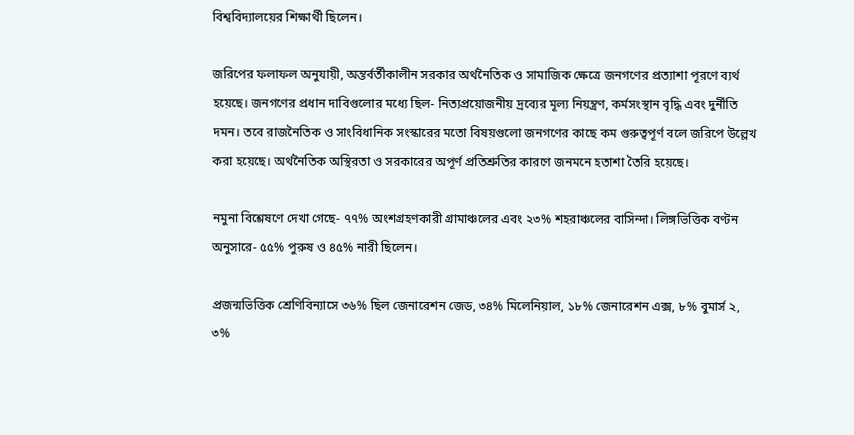বিশ্ববিদ্যালয়ের শিক্ষার্থী ছিলেন।

জরিপের ফলাফল অনুযায়ী, অন্তর্বর্তীকালীন সরকার অর্থনৈতিক ও সামাজিক ক্ষেত্রে জনগণের প্রত্যাশা পূরণে ব্যর্থ হয়েছে। জনগণের প্রধান দাবিগুলোর মধ্যে ছিল- নিত্যপ্রয়োজনীয় দ্রব্যের মূল্য নিয়ন্ত্রণ, কর্মসংস্থান বৃদ্ধি এবং দুর্নীতি দমন। তবে রাজনৈতিক ও সাংবিধানিক সংস্কারের মতো বিষয়গুলো জনগণের কাছে কম গুরুত্বপূর্ণ বলে জরিপে উল্লেখ করা হয়েছে। অর্থনৈতিক অস্থিরতা ও সরকারের অপূর্ণ প্রতিশ্রুতির কারণে জনমনে হতাশা তৈরি হয়েছে।

নমুনা বিশ্লেষণে দেখা গেছে- ৭৭% অংশগ্রহণকারী গ্রামাঞ্চলের এবং ২৩% শহরাঞ্চলের বাসিন্দা। লিঙ্গভিত্তিক বণ্টন অনুসারে- ৫৫% পুরুষ ও ৪৫% নারী ছিলেন।

প্রজন্মভিত্তিক শ্রেণিবিন্যাসে ৩৬% ছিল জেনারেশন জেড, ৩৪% মিলেনিয়াল, ১৮% জেনারেশন এক্স, ৮% বুমার্স ২, ৩%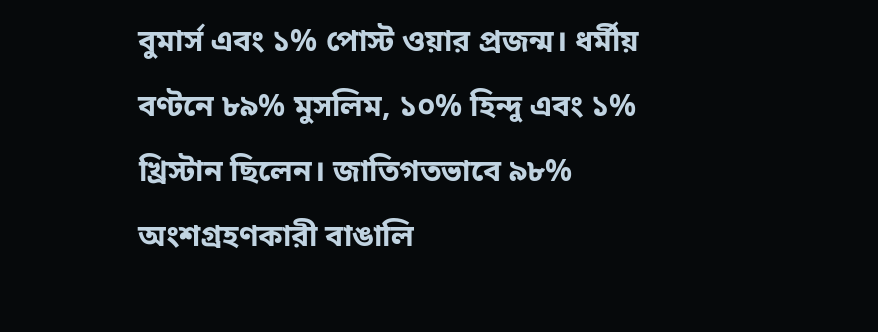বুমার্স এবং ১% পোস্ট ওয়ার প্রজন্ম। ধর্মীয় বণ্টনে ৮৯% মুসলিম, ১০% হিন্দু এবং ১% খ্রিস্টান ছিলেন। জাতিগতভাবে ৯৮% অংশগ্রহণকারী বাঙালি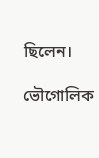ছিলেন।

ভৌগোলিক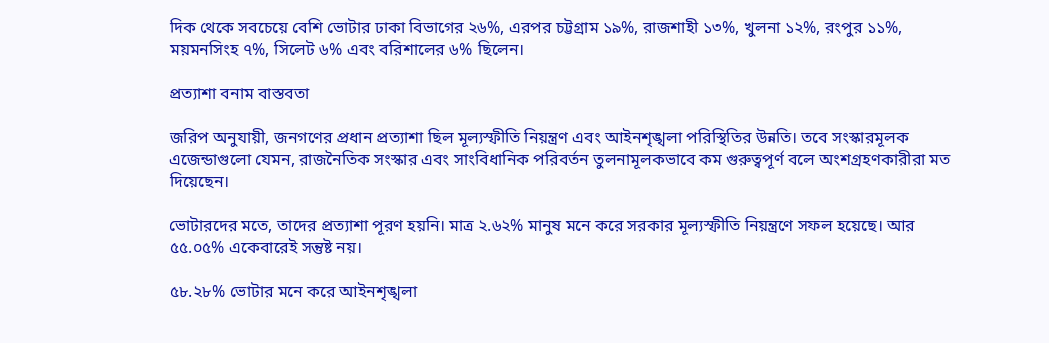দিক থেকে সবচেয়ে বেশি ভোটার ঢাকা বিভাগের ২৬%, এরপর চট্টগ্রাম ১৯%, রাজশাহী ১৩%, খুলনা ১২%, রংপুর ১১%, ময়মনসিংহ ৭%, সিলেট ৬% এবং বরিশালের ৬% ছিলেন।

প্রত্যাশা বনাম বাস্তবতা

জরিপ অনুযায়ী, জনগণের প্রধান প্রত্যাশা ছিল মূল্যস্ফীতি নিয়ন্ত্রণ এবং আইনশৃঙ্খলা পরিস্থিতির উন্নতি। তবে সংস্কারমূলক এজেন্ডাগুলো যেমন, রাজনৈতিক সংস্কার এবং সাংবিধানিক পরিবর্তন তুলনামূলকভাবে কম গুরুত্বপূর্ণ বলে অংশগ্রহণকারীরা মত দিয়েছেন।

ভোটারদের মতে, তাদের প্রত্যাশা পূরণ হয়নি। মাত্র ২.৬২% মানুষ মনে করে সরকার মূল্যস্ফীতি নিয়ন্ত্রণে সফল হয়েছে। আর ৫৫.০৫% একেবারেই সন্তুষ্ট নয়।

৫৮.২৮% ভোটার মনে করে আইনশৃঙ্খলা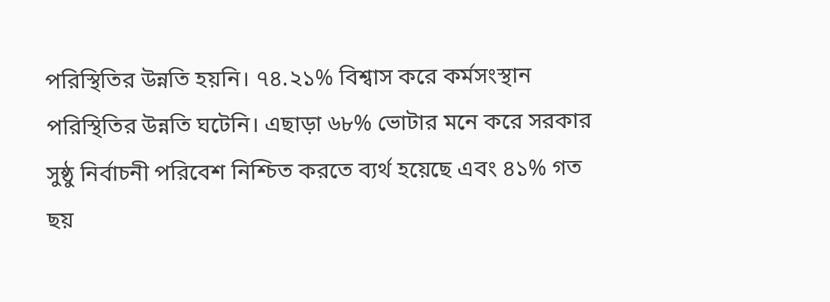পরিস্থিতির উন্নতি হয়নি। ৭৪.২১% বিশ্বাস করে কর্মসংস্থান পরিস্থিতির উন্নতি ঘটেনি। এছাড়া ৬৮% ভোটার মনে করে সরকার সুষ্ঠু নির্বাচনী পরিবেশ নিশ্চিত করতে ব্যর্থ হয়েছে এবং ৪১% গত ছয়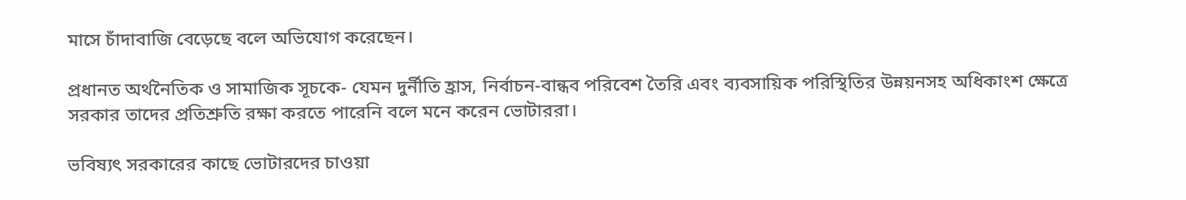মাসে চাঁদাবাজি বেড়েছে বলে অভিযোগ করেছেন।

প্রধানত অর্থনৈতিক ও সামাজিক সূচকে- যেমন দুর্নীতি হ্রাস, নির্বাচন-বান্ধব পরিবেশ তৈরি এবং ব্যবসায়িক পরিস্থিতির উন্নয়নসহ অধিকাংশ ক্ষেত্রে সরকার তাদের প্রতিশ্রুতি রক্ষা করতে পারেনি বলে মনে করেন ভোটাররা।

ভবিষ্যৎ সরকারের কাছে ভোটারদের চাওয়া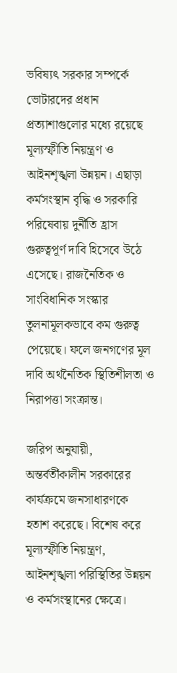ভবিষ্যৎ সরকার সম্পর্কে ভোটারদের প্রধান প্রত্যাশাগুলোর মধ্যে রয়েছে মূল্যস্ফীতি নিয়ন্ত্রণ ও আইনশৃঙ্খলা উন্নয়ন। এছাড়া কর্মসংস্থান বৃদ্ধি ও সরকারি পরিষেবায় দুর্নীতি হ্রাস গুরুত্বপূর্ণ দাবি হিসেবে উঠে এসেছে। রাজনৈতিক ও সাংবিধানিক সংস্কার তুলনামূলকভাবে কম গুরুত্ব পেয়েছে। ফলে জনগণের মূল দাবি অর্থনৈতিক স্থিতিশীলতা ও নিরাপত্তা সংক্রান্ত।

জরিপ অনুযায়ী, অন্তর্বর্তীকালীন সরকারের কার্যক্রমে জনসাধারণকে হতাশ করেছে। বিশেষ করে মূল্যস্ফীতি নিয়ন্ত্রণ, আইনশৃঙ্খলা পরিস্থিতির উন্নয়ন ও কর্মসংস্থানের ক্ষেত্রে।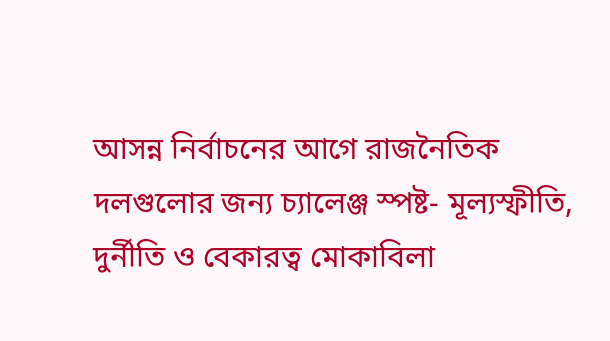আসন্ন নির্বাচনের আগে রাজনৈতিক দলগুলোর জন্য চ্যালেঞ্জ স্পষ্ট- মূল্যস্ফীতি, দুর্নীতি ও বেকারত্ব মোকাবিলা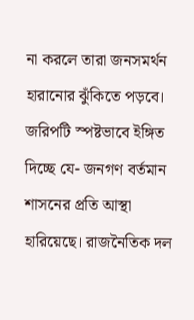না করলে তারা জনসমর্থন হারানোর ঝুঁকিতে পড়বে। জরিপটি স্পষ্টভাবে ইঙ্গিত দিচ্ছে যে- জনগণ বর্তমান শাসনের প্রতি আস্থা হারিয়েছে। রাজনৈতিক দল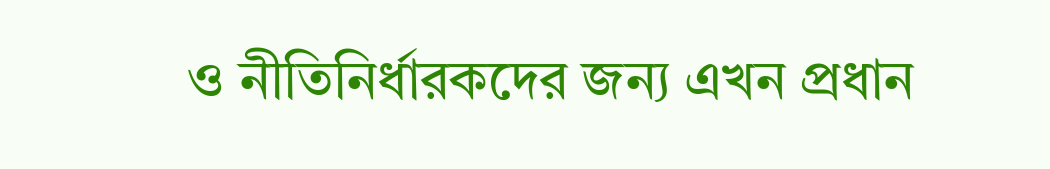ও নীতিনির্ধারকদের জন্য এখন প্রধান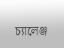চ্যালেঞ্জ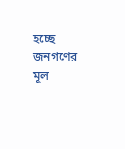হচ্ছে জনগণের মূল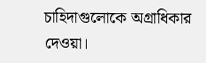চাহিদাগুলোকে অগ্রাধিকার দেওয়া।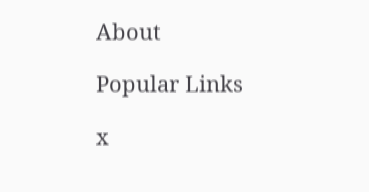About

Popular Links

x